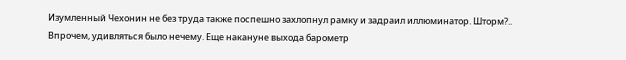Изумленный Чехонин не без труда также поспешно захлопнул рамку и задраил иллюминатор. Шторм?.. Впрочем, удивляться было нечему. Еще накануне выхода барометр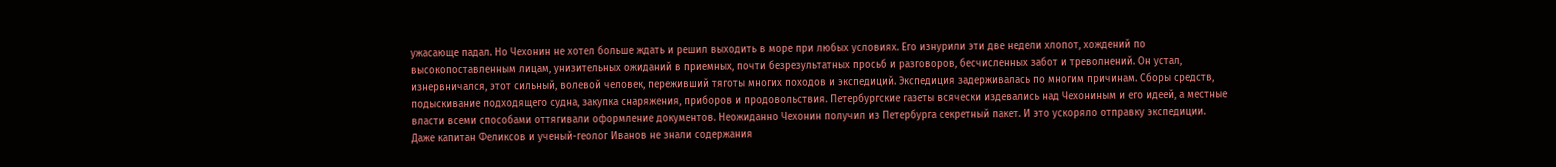ужасающе падал. Но Чехонин не хотел больше ждать и решил выходить в море при любых условиях. Его изнурили эти две недели хлопот, хождений по высокопоставленным лицам, унизительных ожиданий в приемных, почти безрезультатных просьб и разговоров, бесчисленных забот и треволнений. Он устал, изнервничался, этот сильный, волевой человек, переживший тяготы многих походов и экспедиций. Экспедиция задерживалась по многим причинам. Сборы средств, подыскивание подходящего судна, закупка снаряжения, приборов и продовольствия. Петербургские газеты всячески издевались над Чехониным и его идеей, а местные власти всеми способами оттягивали оформление документов. Неожиданно Чехонин получил из Петербурга секретный пакет. И это ускоряло отправку экспедиции. Даже капитан Феликсов и ученый-геолог Иванов не знали содержания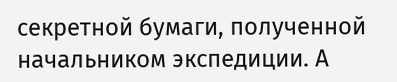секретной бумаги, полученной начальником экспедиции. А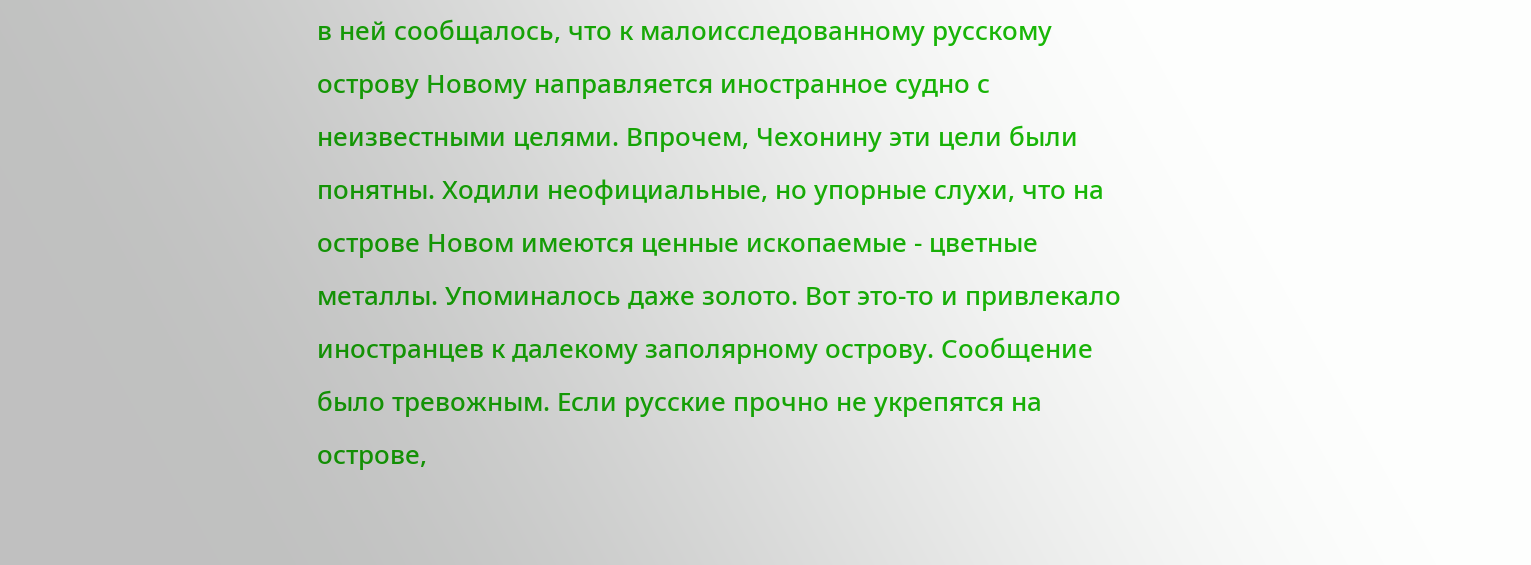в ней сообщалось, что к малоисследованному русскому острову Новому направляется иностранное судно с неизвестными целями. Впрочем, Чехонину эти цели были понятны. Ходили неофициальные, но упорные слухи, что на острове Новом имеются ценные ископаемые - цветные металлы. Упоминалось даже золото. Вот это-то и привлекало иностранцев к далекому заполярному острову. Сообщение было тревожным. Если русские прочно не укрепятся на острове,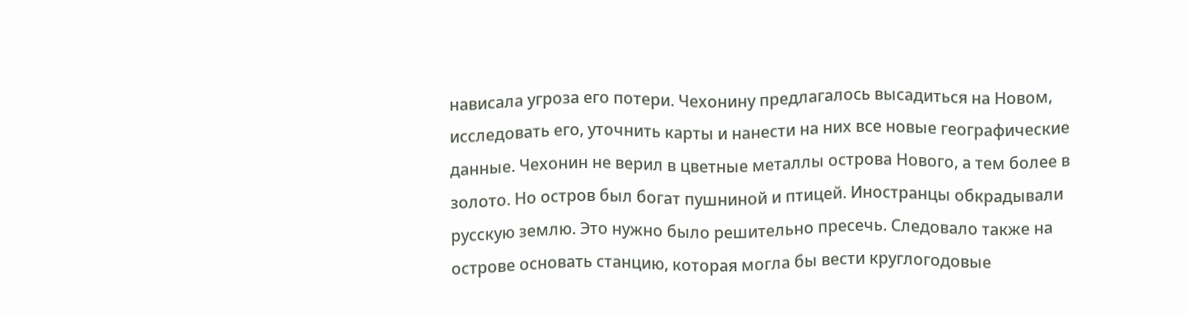нависала угроза его потери. Чехонину предлагалось высадиться на Новом, исследовать его, уточнить карты и нанести на них все новые географические данные. Чехонин не верил в цветные металлы острова Нового, а тем более в золото. Но остров был богат пушниной и птицей. Иностранцы обкрадывали русскую землю. Это нужно было решительно пресечь. Следовало также на острове основать станцию, которая могла бы вести круглогодовые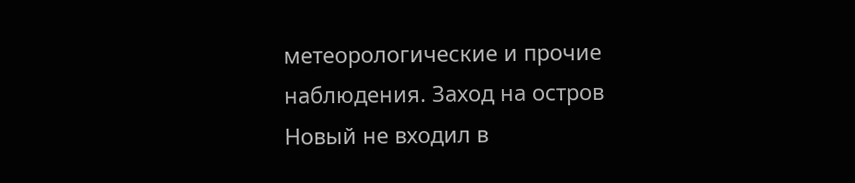метеорологические и прочие наблюдения. Заход на остров Новый не входил в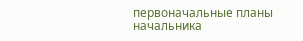первоначальные планы начальника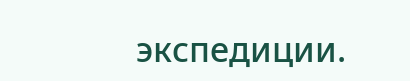экспедиции.